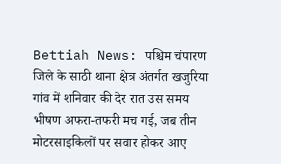Bettiah News: पश्चिम चंपारण जिले के साठी थाना क्षेत्र अंतर्गत खजुरिया गांव में शनिवार की देर रात उस समय भीषण अफरा-तफरी मच गई, जब तीन मोटरसाइकिलों पर सवार होकर आए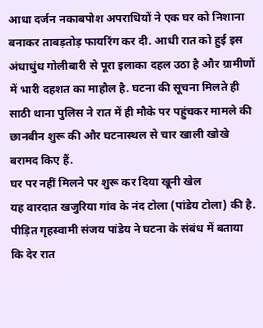आधा दर्जन नकाबपोश अपराधियों ने एक घर को निशाना बनाकर ताबड़तोड़ फायरिंग कर दी. आधी रात को हुई इस अंधाधुंध गोलीबारी से पूरा इलाका दहल उठा है और ग्रामीणों में भारी दहशत का माहौल है. घटना की सूचना मिलते ही साठी थाना पुलिस ने रात में ही मौके पर पहुंचकर मामले की छानबीन शुरू की और घटनास्थल से चार खाली खोखे बरामद किए हैं.
घर पर नहीं मिलने पर शुरू कर दिया खूनी खेल
यह वारदात खजुरिया गांव के नंद टोला (पांडेय टोला) की है. पीड़ित गृहस्वामी संजय पांडेय ने घटना के संबंध में बताया कि देर रात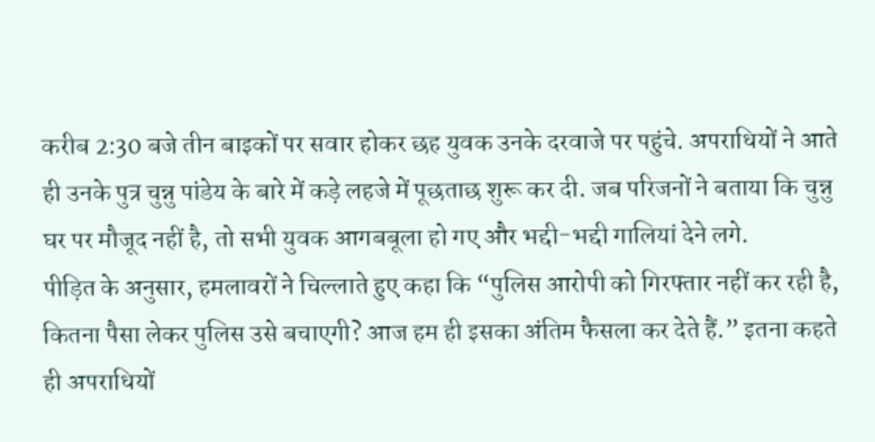करीब 2:30 बजे तीन बाइकों पर सवार होकर छह युवक उनके दरवाजे पर पहुंचे. अपराधियों ने आते ही उनके पुत्र चुन्नु पांडेय के बारे में कड़े लहजे में पूछताछ शुरू कर दी. जब परिजनों ने बताया कि चुन्नु घर पर मौजूद नहीं है, तो सभी युवक आगबबूला हो गए और भद्दी-भद्दी गालियां देने लगे.
पीड़ित के अनुसार, हमलावरों ने चिल्लाते हुए कहा कि “पुलिस आरोपी को गिरफ्तार नहीं कर रही है, कितना पैसा लेकर पुलिस उसे बचाएगी? आज हम ही इसका अंतिम फैसला कर देते हैं.” इतना कहते ही अपराधियों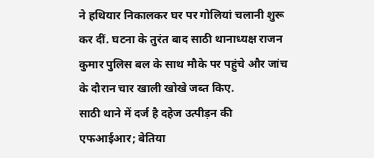ने हथियार निकालकर घर पर गोलियां चलानी शुरू कर दीं. घटना के तुरंत बाद साठी थानाध्यक्ष राजन कुमार पुलिस बल के साथ मौके पर पहुंचे और जांच के दौरान चार खाली खोखे जब्त किए.
साठी थाने में दर्ज है दहेज उत्पीड़न की एफआईआर; बेतिया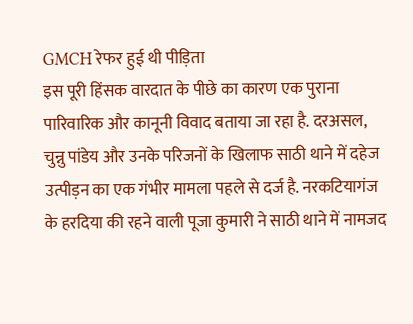GMCH रेफर हुई थी पीड़िता
इस पूरी हिंसक वारदात के पीछे का कारण एक पुराना पारिवारिक और कानूनी विवाद बताया जा रहा है. दरअसल, चुन्नु पांडेय और उनके परिजनों के खिलाफ साठी थाने में दहेज उत्पीड़न का एक गंभीर मामला पहले से दर्ज है. नरकटियागंज के हरदिया की रहने वाली पूजा कुमारी ने साठी थाने में नामजद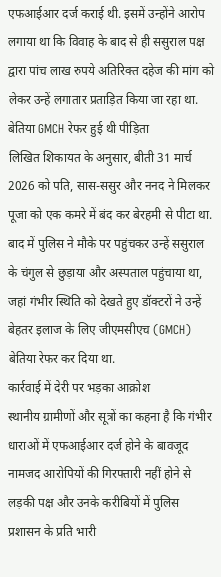एफआईआर दर्ज कराई थी. इसमें उन्होंने आरोप लगाया था कि विवाह के बाद से ही ससुराल पक्ष द्वारा पांच लाख रुपये अतिरिक्त दहेज की मांग को लेकर उन्हें लगातार प्रताड़ित किया जा रहा था.
बेतिया GMCH रेफर हुई थी पीड़िता
लिखित शिकायत के अनुसार, बीती 31 मार्च 2026 को पति, सास-ससुर और ननद ने मिलकर पूजा को एक कमरे में बंद कर बेरहमी से पीटा था. बाद में पुलिस ने मौके पर पहुंचकर उन्हें ससुराल के चंगुल से छुड़ाया और अस्पताल पहुंचाया था, जहां गंभीर स्थिति को देखते हुए डॉक्टरों ने उन्हें बेहतर इलाज के लिए जीएमसीएच (GMCH) बेतिया रेफर कर दिया था.
कार्रवाई में देरी पर भड़का आक्रोश
स्थानीय ग्रामीणों और सूत्रों का कहना है कि गंभीर धाराओं में एफआईआर दर्ज होने के बावजूद नामजद आरोपियों की गिरफ्तारी नहीं होने से लड़की पक्ष और उनके करीबियों में पुलिस प्रशासन के प्रति भारी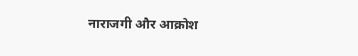नाराजगी और आक्रोश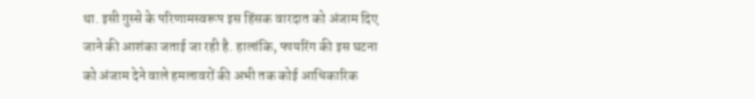था. इसी गुस्से के परिणामस्वरूप इस हिंसक वारदात को अंजाम दिए जाने की आशंका जताई जा रही है. हालांकि, फायरिंग की इस घटना को अंजाम देने वाले हमलावरों की अभी तक कोई आधिकारिक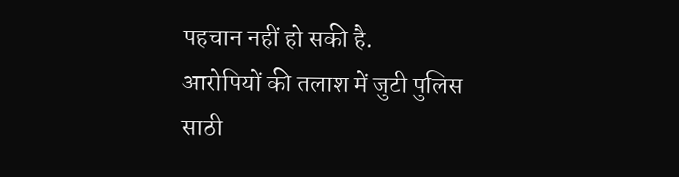पहचान नहीं हो सकी है.
आरोपियों की तलाश में जुटी पुलिस
साठी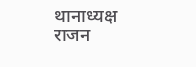थानाध्यक्ष राजन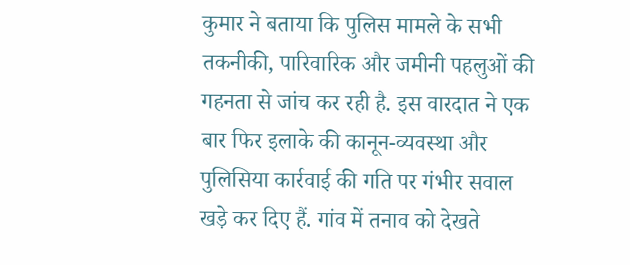कुमार ने बताया कि पुलिस मामले के सभी तकनीकी, पारिवारिक और जमीनी पहलुओं की गहनता से जांच कर रही है. इस वारदात ने एक बार फिर इलाके की कानून-व्यवस्था और पुलिसिया कार्रवाई की गति पर गंभीर सवाल खड़े कर दिए हैं. गांव में तनाव को देखते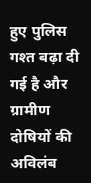हुए पुलिस गश्त बढ़ा दी गई है और ग्रामीण दोषियों की अविलंब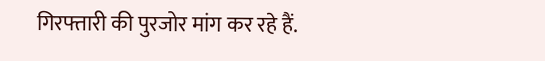गिरफ्तारी की पुरजोर मांग कर रहे हैं.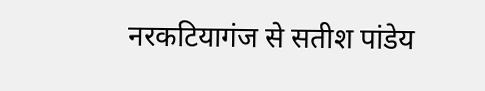नरकटियागंज से सतीश पांडेय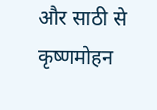और साठी से कृष्णमोहन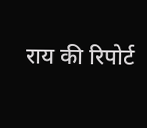राय की रिपोर्ट